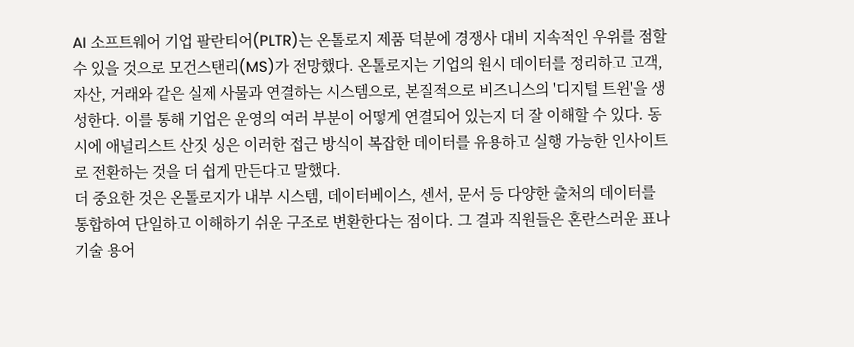AI 소프트웨어 기업 팔란티어(PLTR)는 온톨로지 제품 덕분에 경쟁사 대비 지속적인 우위를 점할 수 있을 것으로 모건스탠리(MS)가 전망했다. 온톨로지는 기업의 원시 데이터를 정리하고 고객, 자산, 거래와 같은 실제 사물과 연결하는 시스템으로, 본질적으로 비즈니스의 '디지털 트윈'을 생성한다. 이를 통해 기업은 운영의 여러 부분이 어떻게 연결되어 있는지 더 잘 이해할 수 있다. 동시에 애널리스트 산짓 싱은 이러한 접근 방식이 복잡한 데이터를 유용하고 실행 가능한 인사이트로 전환하는 것을 더 쉽게 만든다고 말했다.
더 중요한 것은 온톨로지가 내부 시스템, 데이터베이스, 센서, 문서 등 다양한 출처의 데이터를 통합하여 단일하고 이해하기 쉬운 구조로 변환한다는 점이다. 그 결과 직원들은 혼란스러운 표나 기술 용어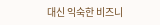대신 익숙한 비즈니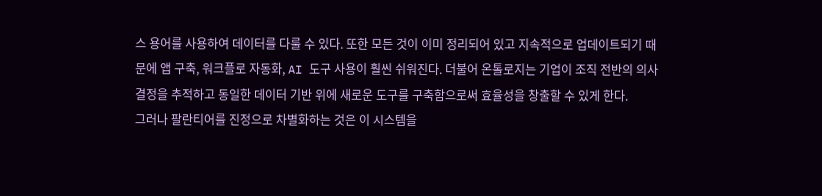스 용어를 사용하여 데이터를 다룰 수 있다. 또한 모든 것이 이미 정리되어 있고 지속적으로 업데이트되기 때문에 앱 구축, 워크플로 자동화, AI 도구 사용이 훨씬 쉬워진다. 더불어 온톨로지는 기업이 조직 전반의 의사결정을 추적하고 동일한 데이터 기반 위에 새로운 도구를 구축함으로써 효율성을 창출할 수 있게 한다.
그러나 팔란티어를 진정으로 차별화하는 것은 이 시스템을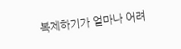복제하기가 얼마나 어려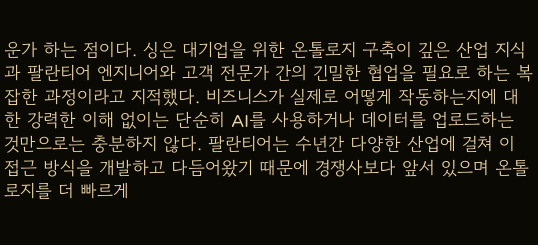운가 하는 점이다. 싱은 대기업을 위한 온톨로지 구축이 깊은 산업 지식과 팔란티어 엔지니어와 고객 전문가 간의 긴밀한 협업을 필요로 하는 복잡한 과정이라고 지적했다. 비즈니스가 실제로 어떻게 작동하는지에 대한 강력한 이해 없이는 단순히 AI를 사용하거나 데이터를 업로드하는 것만으로는 충분하지 않다. 팔란티어는 수년간 다양한 산업에 걸쳐 이 접근 방식을 개발하고 다듬어왔기 때문에 경쟁사보다 앞서 있으며 온톨로지를 더 빠르게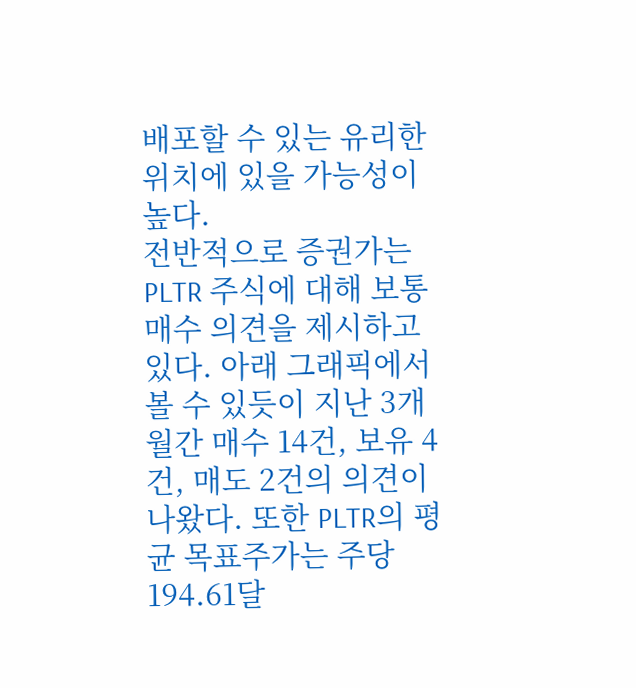배포할 수 있는 유리한 위치에 있을 가능성이 높다.
전반적으로 증권가는 PLTR 주식에 대해 보통 매수 의견을 제시하고 있다. 아래 그래픽에서 볼 수 있듯이 지난 3개월간 매수 14건, 보유 4건, 매도 2건의 의견이 나왔다. 또한 PLTR의 평균 목표주가는 주당 194.61달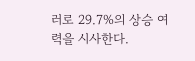러로 29.7%의 상승 여력을 시사한다.